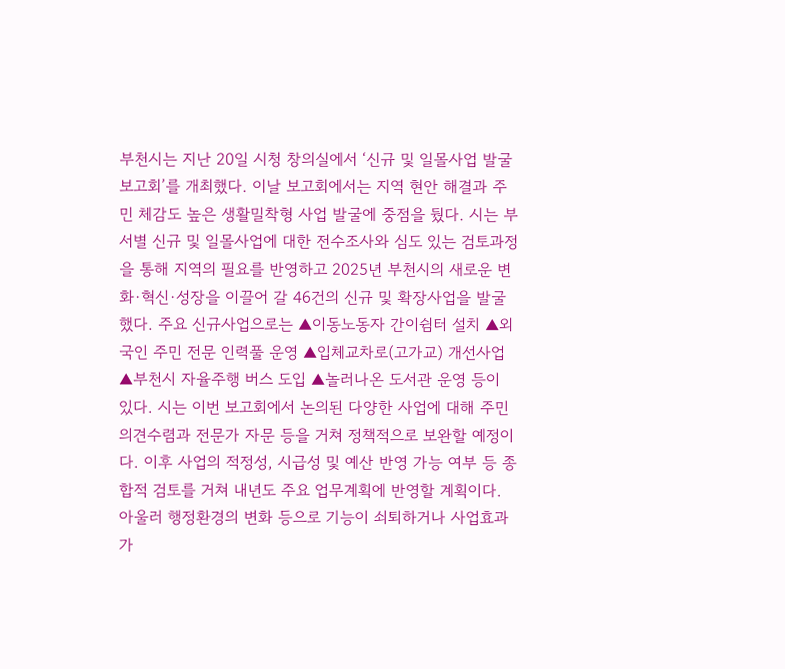부천시는 지난 20일 시청 창의실에서 ‘신규 및 일몰사업 발굴 보고회’를 개최했다. 이날 보고회에서는 지역 현안 해결과 주민 체감도 높은 생활밀착형 사업 발굴에 중점을 뒀다. 시는 부서별 신규 및 일몰사업에 대한 전수조사와 심도 있는 검토과정을 통해 지역의 필요를 반영하고 2025년 부천시의 새로운 변화·혁신·성장을 이끌어 갈 46건의 신규 및 확장사업을 발굴했다. 주요 신규사업으로는 ▲이동노동자 간이쉼터 설치 ▲외국인 주민 전문 인력풀 운영 ▲입체교차로(고가교) 개선사업 ▲부천시 자율주행 버스 도입 ▲놀러나온 도서관 운영 등이 있다. 시는 이번 보고회에서 논의된 다양한 사업에 대해 주민 의견수렴과 전문가 자문 등을 거쳐 정책적으로 보완할 예정이다. 이후 사업의 적정성, 시급성 및 예산 반영 가능 여부 등 종합적 검토를 거쳐 내년도 주요 업무계획에 반영할 계획이다. 아울러 행정환경의 변화 등으로 기능이 쇠퇴하거나 사업효과가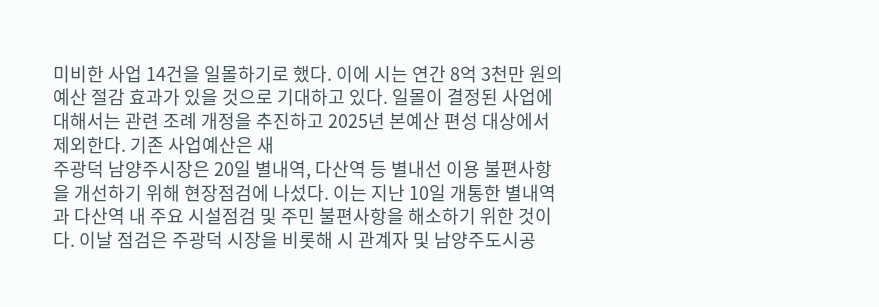미비한 사업 14건을 일몰하기로 했다. 이에 시는 연간 8억 3천만 원의 예산 절감 효과가 있을 것으로 기대하고 있다. 일몰이 결정된 사업에 대해서는 관련 조례 개정을 추진하고 2025년 본예산 편성 대상에서 제외한다. 기존 사업예산은 새
주광덕 남양주시장은 20일 별내역, 다산역 등 별내선 이용 불편사항을 개선하기 위해 현장점검에 나섰다. 이는 지난 10일 개통한 별내역과 다산역 내 주요 시설점검 및 주민 불편사항을 해소하기 위한 것이다. 이날 점검은 주광덕 시장을 비롯해 시 관계자 및 남양주도시공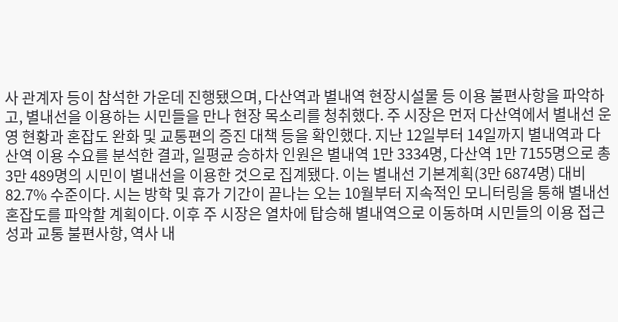사 관계자 등이 참석한 가운데 진행됐으며, 다산역과 별내역 현장시설물 등 이용 불편사항을 파악하고, 별내선을 이용하는 시민들을 만나 현장 목소리를 청취했다. 주 시장은 먼저 다산역에서 별내선 운영 현황과 혼잡도 완화 및 교통편의 증진 대책 등을 확인했다. 지난 12일부터 14일까지 별내역과 다산역 이용 수요를 분석한 결과, 일평균 승하차 인원은 별내역 1만 3334명, 다산역 1만 7155명으로 총 3만 489명의 시민이 별내선을 이용한 것으로 집계됐다. 이는 별내선 기본계획(3만 6874명) 대비 82.7% 수준이다. 시는 방학 및 휴가 기간이 끝나는 오는 10월부터 지속적인 모니터링을 통해 별내선 혼잡도를 파악할 계획이다. 이후 주 시장은 열차에 탑승해 별내역으로 이동하며 시민들의 이용 접근성과 교통 불편사항, 역사 내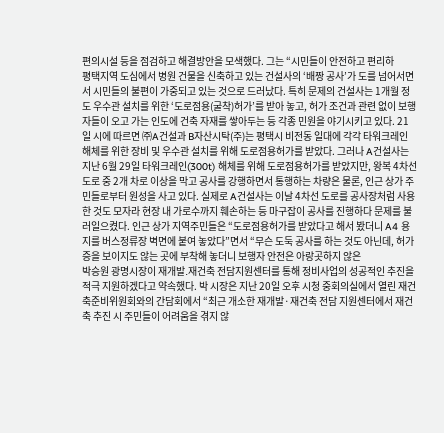편의시설 등을 점검하고 해결방안을 모색했다. 그는 “시민들이 안전하고 편리하
평택지역 도심에서 병원 건물을 신축하고 있는 건설사의 ‘배짱 공사’가 도를 넘어서면서 시민들의 불편이 가중되고 있는 것으로 드러났다. 특히 문제의 건설사는 1개월 정도 우수관 설치를 위한 ‘도로점용(굴착)허가’를 받아 놓고, 허가 조건과 관련 없이 보행자들이 오고 가는 인도에 건축 자재를 쌓아두는 등 각종 민원을 야기시키고 있다. 21일 시에 따르면 ㈜A건설과 B자산시탁(주)는 평택시 비전동 일대에 각각 타워크레인 해체를 위한 장비 및 우수관 설치를 위해 도로점용허가를 받았다. 그러나 A건설사는 지난 6월 29일 타워크레인(300t) 해체를 위해 도로점용허가를 받았지만, 왕복 4차선 도로 중 2개 차로 이상을 막고 공사를 강행하면서 통행하는 차량은 물론, 인근 상가 주민들로부터 원성을 사고 있다. 실제로 A건설사는 이날 4차선 도로를 공사장처럼 사용한 것도 모자라 현장 내 가로수까지 훼손하는 등 마구잡이 공사를 진행하다 문제를 불러일으켰다. 인근 상가 지역주민들은 “도로점용허가를 받았다고 해서 봤더니 A4 용지를 버스정류장 벽면에 붙여 놓았다”면서 “무슨 도둑 공사를 하는 것도 아닌데, 허가증을 보이지도 않는 곳에 부착해 놓더니 보행자 안전은 아랑곳하지 않은
박승원 광명시장이 재개발․재건축 전담지원센터를 통해 정비사업의 성공적인 추진을 적극 지원하겠다고 약속했다. 박 시장은 지난 20일 오후 시청 중회의실에서 열린 재건축준비위원회와의 간담회에서 “최근 개소한 재개발·재건축 전담 지원센터에서 재건축 추진 시 주민들이 어려움을 겪지 않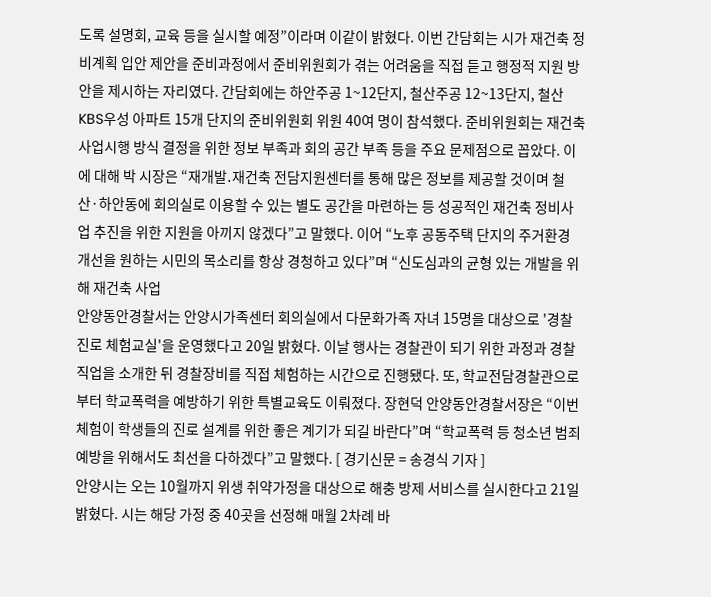도록 설명회, 교육 등을 실시할 예정”이라며 이같이 밝혔다. 이번 간담회는 시가 재건축 정비계획 입안 제안을 준비과정에서 준비위원회가 겪는 어려움을 직접 듣고 행정적 지원 방안을 제시하는 자리였다. 간담회에는 하안주공 1~12단지, 철산주공 12~13단지, 철산KBS우성 아파트 15개 단지의 준비위원회 위원 40여 명이 참석했다. 준비위원회는 재건축 사업시행 방식 결정을 위한 정보 부족과 회의 공간 부족 등을 주요 문제점으로 꼽았다. 이에 대해 박 시장은 “재개발․재건축 전담지원센터를 통해 많은 정보를 제공할 것이며 철산·하안동에 회의실로 이용할 수 있는 별도 공간을 마련하는 등 성공적인 재건축 정비사업 추진을 위한 지원을 아끼지 않겠다”고 말했다. 이어 “노후 공동주택 단지의 주거환경 개선을 원하는 시민의 목소리를 항상 경청하고 있다”며 “신도심과의 균형 있는 개발을 위해 재건축 사업
안양동안경찰서는 안양시가족센터 회의실에서 다문화가족 자녀 15명을 대상으로 '경찰 진로 체험교실'을 운영했다고 20일 밝혔다. 이날 행사는 경찰관이 되기 위한 과정과 경찰직업을 소개한 뒤 경찰장비를 직접 체험하는 시간으로 진행됐다. 또, 학교전담경찰관으로부터 학교폭력을 예방하기 위한 특별교육도 이뤄졌다. 장현덕 안양동안경찰서장은 “이번 체험이 학생들의 진로 설계를 위한 좋은 계기가 되길 바란다”며 “학교폭력 등 청소년 범죄예방을 위해서도 최선을 다하겠다”고 말했다. [ 경기신문 = 송경식 기자 ]
안양시는 오는 10월까지 위생 취약가정을 대상으로 해충 방제 서비스를 실시한다고 21일 밝혔다. 시는 해당 가정 중 40곳을 선정해 매월 2차례 바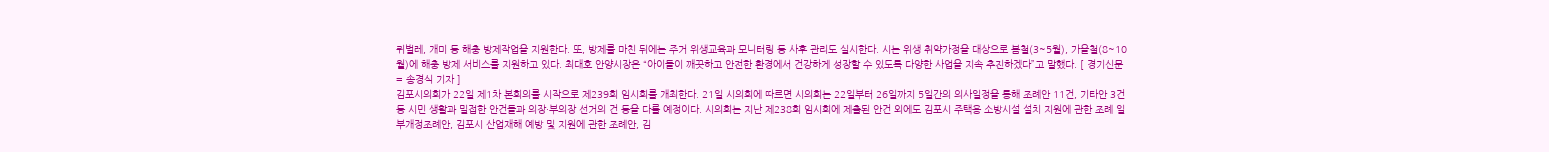퀴벌레, 개미 등 해충 방제작업을 지원한다. 또, 방제를 마친 뒤에는 주거 위생교육과 모니터링 등 사후 관리도 실시한다. 시는 위생 취약가정을 대상으로 봄철(3~5월), 가을철(8~10월)에 해충 방제 서비스를 지원하고 있다. 최대호 안양시장은 “아이들이 깨끗하고 안전한 환경에서 건강하게 성장할 수 있도록 다양한 사업을 지속 추진하겠다”고 말했다. [ 경기신문 = 송경식 기자 ]
김포시의회가 22일 제1차 본회의를 시작으로 제239회 임시회를 개최한다. 21일 시의회에 따르면 시의회는 22일부터 26일까지 5일간의 의사일정을 통해 조례안 11건, 기타안 3건 등 시민 생활과 밀접한 안건들과 의장·부의장 선거의 건 등을 다룰 예정이다. 시의회는 지난 제238회 임시회에 제출된 안건 외에도 김포시 주택용 소방시설 설치 지원에 관한 조례 일부개정조례안, 김포시 산업재해 예방 및 지원에 관한 조례안, 김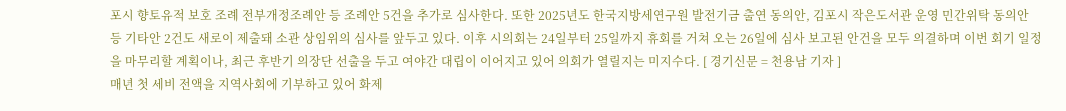포시 향토유적 보호 조례 전부개정조례안 등 조례안 5건을 추가로 심사한다. 또한 2025년도 한국지방세연구원 발전기금 출연 동의안, 김포시 작은도서관 운영 민간위탁 동의안 등 기타안 2건도 새로이 제출돼 소관 상임위의 심사를 앞두고 있다. 이후 시의회는 24일부터 25일까지 휴회를 거쳐 오는 26일에 심사 보고된 안건을 모두 의결하며 이번 회기 일정을 마무리할 계획이나, 최근 후반기 의장단 선출을 두고 여야간 대립이 이어지고 있어 의회가 열릴지는 미지수다. [ 경기신문 = 천용남 기자 ]
매년 첫 세비 전액을 지역사회에 기부하고 있어 화제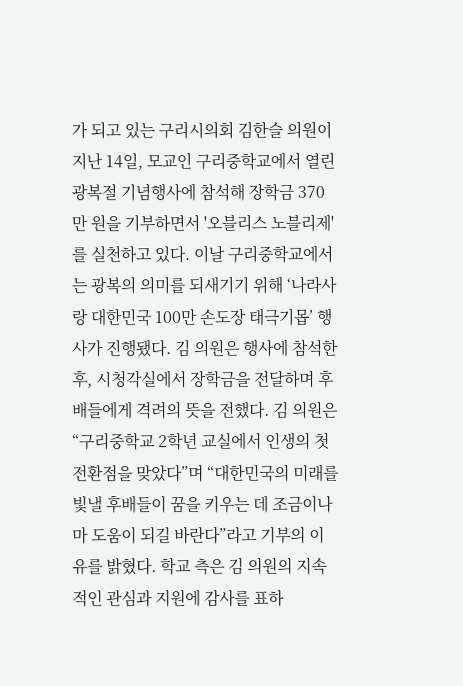가 되고 있는 구리시의회 김한슬 의원이 지난 14일, 모교인 구리중학교에서 열린 광복절 기념행사에 참석해 장학금 370만 원을 기부하면서 '오블리스 노블리제'를 실천하고 있다. 이날 구리중학교에서는 광복의 의미를 되새기기 위해 ‘나라사랑 대한민국 100만 손도장 태극기몹’ 행사가 진행됐다. 김 의원은 행사에 참석한 후, 시청각실에서 장학금을 전달하며 후배들에게 격려의 뜻을 전했다. 김 의원은 “구리중학교 2학년 교실에서 인생의 첫 전환점을 맞았다”며 “대한민국의 미래를 빛낼 후배들이 꿈을 키우는 데 조금이나마 도움이 되길 바란다”라고 기부의 이유를 밝혔다. 학교 측은 김 의원의 지속적인 관심과 지원에 감사를 표하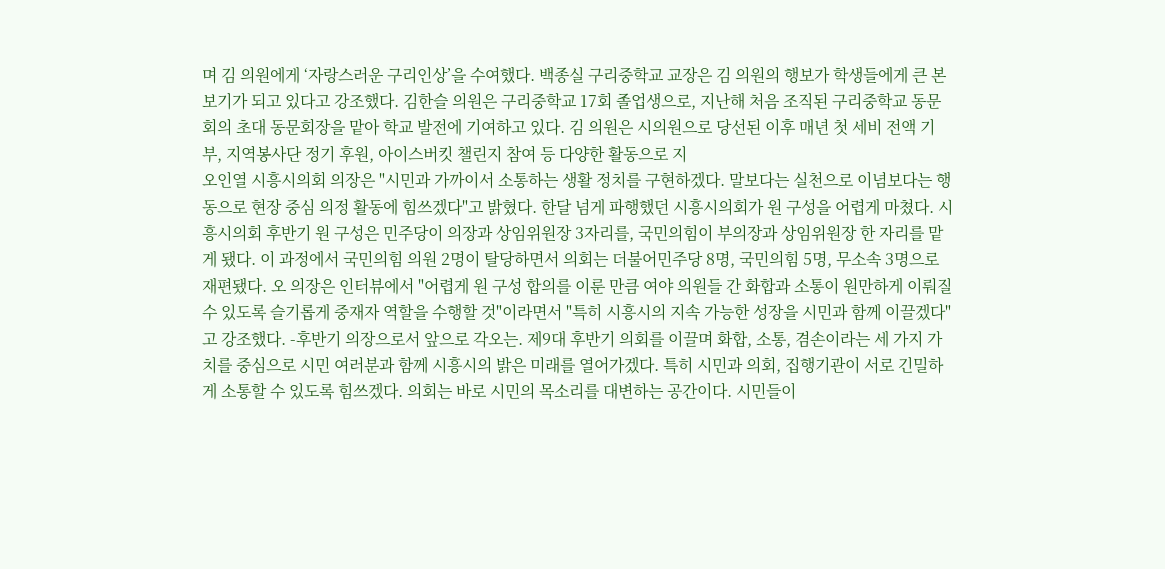며 김 의원에게 ‘자랑스러운 구리인상’을 수여했다. 백종실 구리중학교 교장은 김 의원의 행보가 학생들에게 큰 본보기가 되고 있다고 강조했다. 김한슬 의원은 구리중학교 17회 졸업생으로, 지난해 처음 조직된 구리중학교 동문회의 초대 동문회장을 맡아 학교 발전에 기여하고 있다. 김 의원은 시의원으로 당선된 이후 매년 첫 세비 전액 기부, 지역봉사단 정기 후원, 아이스버킷 챌린지 참여 등 다양한 활동으로 지
오인열 시흥시의회 의장은 "시민과 가까이서 소통하는 생활 정치를 구현하겠다. 말보다는 실천으로 이념보다는 행동으로 현장 중심 의정 활동에 힘쓰겠다"고 밝혔다. 한달 넘게 파행했던 시흥시의회가 원 구성을 어렵게 마쳤다. 시흥시의회 후반기 원 구성은 민주당이 의장과 상임위원장 3자리를, 국민의힘이 부의장과 상임위원장 한 자리를 맡게 됐다. 이 과정에서 국민의힘 의원 2명이 탈당하면서 의회는 더불어민주당 8명, 국민의힘 5명, 무소속 3명으로 재편됐다. 오 의장은 인터뷰에서 "어렵게 원 구성 합의를 이룬 만큼 여야 의원들 간 화합과 소통이 원만하게 이뤄질 수 있도록 슬기롭게 중재자 역할을 수행할 것"이라면서 "특히 시흥시의 지속 가능한 성장을 시민과 함께 이끌겠다"고 강조했다. -후반기 의장으로서 앞으로 각오는. 제9대 후반기 의회를 이끌며 화합, 소통, 겸손이라는 세 가지 가치를 중심으로 시민 여러분과 함께 시흥시의 밝은 미래를 열어가겠다. 특히 시민과 의회, 집행기관이 서로 긴밀하게 소통할 수 있도록 힘쓰겠다. 의회는 바로 시민의 목소리를 대변하는 공간이다. 시민들이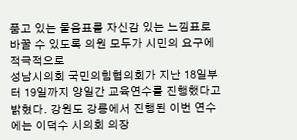품고 있는 물음표를 자신감 있는 느낌표로 바꿀 수 있도록 의원 모두가 시민의 요구에 적극적으로
성남시의회 국민의힘협의회가 지난 18일부터 19일까지 양일간 교육연수를 진행했다고 밝혔다. 강원도 강릉에서 진행된 이번 연수에는 이덕수 시의회 의장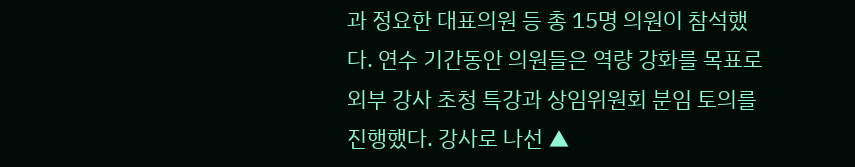과 정요한 대표의원 등 총 15명 의원이 참석했다. 연수 기간동안 의원들은 역량 강화를 목표로 외부 강사 초청 특강과 상임위원회 분임 토의를 진행했다. 강사로 나선 ▲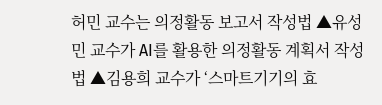허민 교수는 의정활동 보고서 작성법 ▲유성민 교수가 AI를 활용한 의정활동 계획서 작성법 ▲김용희 교수가 ‘스마트기기의 효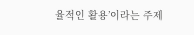율적인 활용’이라는 주제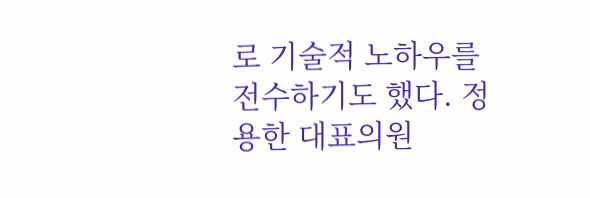로 기술적 노하우를 전수하기도 했다. 정용한 대표의원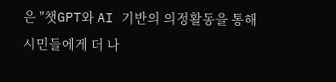은 "챗GPT와 AI 기반의 의정활동을 통해 시민들에게 더 나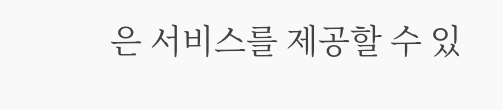은 서비스를 제공할 수 있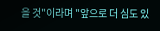을 것"이라며 "앞으로 더 심도 있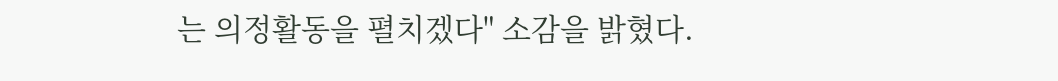는 의정활동을 펼치겠다" 소감을 밝혔다.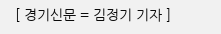[ 경기신문 = 김정기 기자 ]